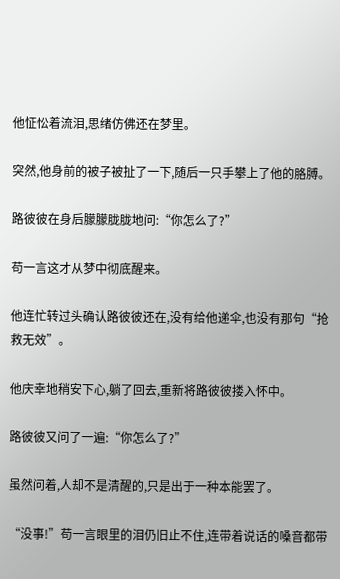他怔忪着流泪,思绪仿佛还在梦里。

突然,他身前的被子被扯了一下,随后一只手攀上了他的胳膊。

路彼彼在身后朦朦胧胧地问:“你怎么了?”

苟一言这才从梦中彻底醒来。

他连忙转过头确认路彼彼还在,没有给他递伞,也没有那句“抢救无效”。

他庆幸地稍安下心,躺了回去,重新将路彼彼搂入怀中。

路彼彼又问了一遍:“你怎么了?”

虽然问着,人却不是清醒的,只是出于一种本能罢了。

“没事!”苟一言眼里的泪仍旧止不住,连带着说话的嗓音都带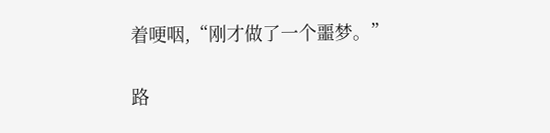着哽咽,“刚才做了一个噩梦。”

路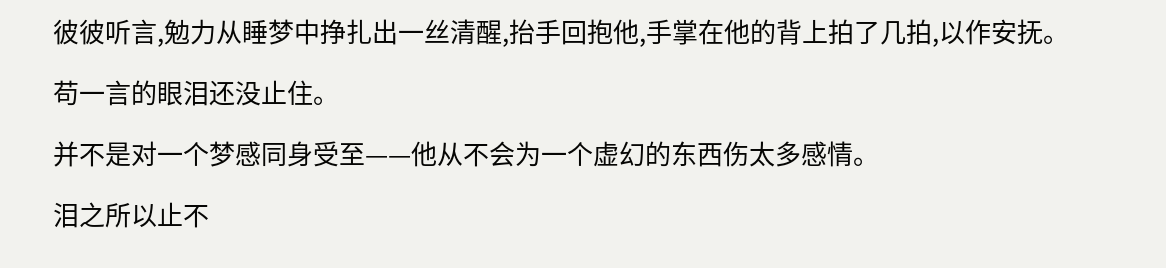彼彼听言,勉力从睡梦中挣扎出一丝清醒,抬手回抱他,手掌在他的背上拍了几拍,以作安抚。

苟一言的眼泪还没止住。

并不是对一个梦感同身受至——他从不会为一个虚幻的东西伤太多感情。

泪之所以止不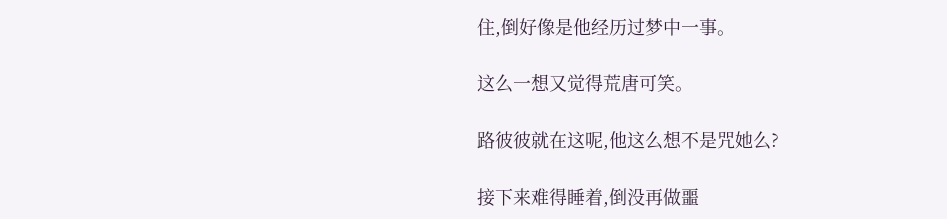住,倒好像是他经历过梦中一事。

这么一想又觉得荒唐可笑。

路彼彼就在这呢,他这么想不是咒她么?

接下来难得睡着,倒没再做噩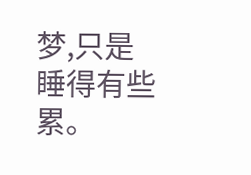梦,只是睡得有些累。